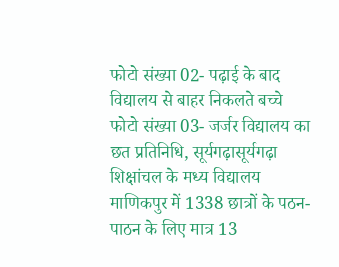फोटो संख्या 02- पढ़ाई के बाद विद्यालय से बाहर निकलते बच्चे फोटो संख्या 03- जर्जर विद्यालय का छत प्रतिनिधि, सूर्यगढ़ासूर्यगढ़ा शिक्षांचल के मध्य विद्यालय माणिकपुर में 1338 छात्रों के पठन-पाठन के लिए मात्र 13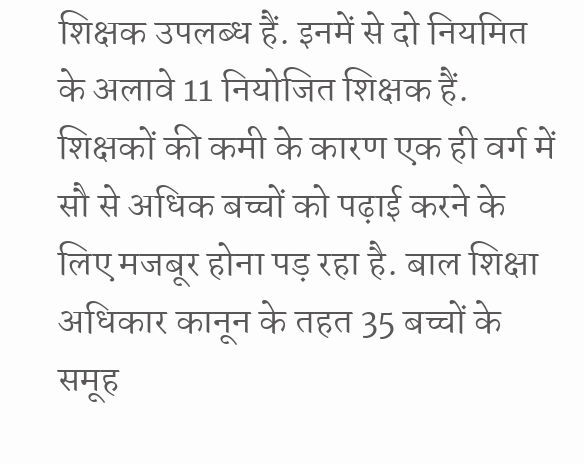शिक्षक उपलब्ध हैं. इनमें से दो नियमित के अलावे 11 नियोजित शिक्षक हैं. शिक्षकों की कमी के कारण एक ही वर्ग में सौ से अधिक बच्चों को पढ़ाई करने के लिए मजबूर होना पड़ रहा है. बाल शिक्षा अधिकार कानून के तहत 35 बच्चों के समूह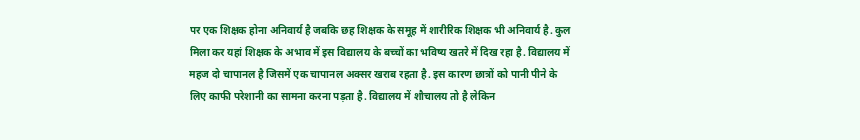पर एक शिक्षक होना अनिवार्य है जबकि छह शिक्षक के समूह में शारीरिक शिक्षक भी अनिवार्य है. कुल मिला कर यहां शिक्षक के अभाव में इस विद्यालय के बच्चों का भविष्य खतरे में दिख रहा है. विद्यालय में महज दो चापानल है जिसमें एक चापानल अक्सर खराब रहता है. इस कारण छात्रों को पानी पीने के लिए काफी परेशानी का सामना करना पड़ता है. विद्यालय में शौचालय तो है लेकिन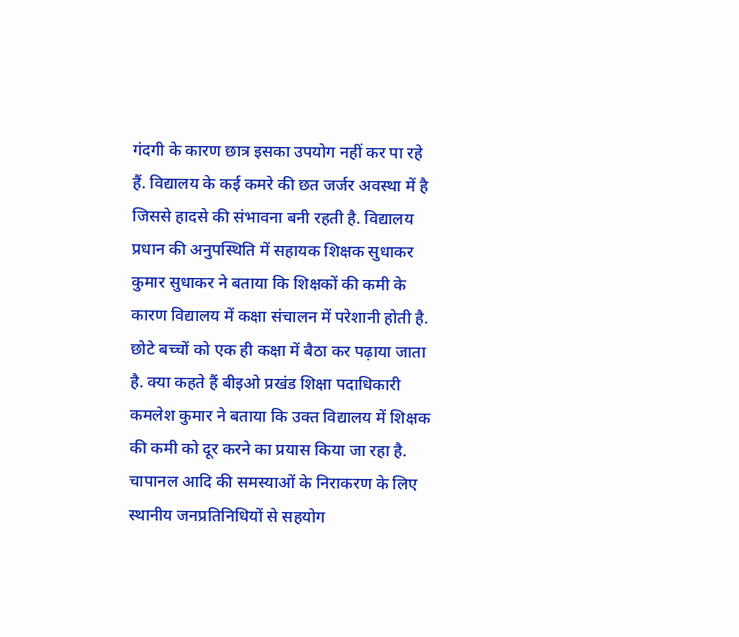गंदगी के कारण छात्र इसका उपयोग नहीं कर पा रहे हैं. विद्यालय के कई कमरे की छत जर्जर अवस्था में है जिससे हादसे की संभावना बनी रहती है. विद्यालय प्रधान की अनुपस्थिति में सहायक शिक्षक सुधाकर कुमार सुधाकर ने बताया कि शिक्षकों की कमी के कारण विद्यालय में कक्षा संचालन में परेशानी होती है. छोटे बच्चों को एक ही कक्षा में बैठा कर पढ़ाया जाता है. क्या कहते हैं बीइओ प्रखंड शिक्षा पदाधिकारी कमलेश कुमार ने बताया कि उक्त विद्यालय में शिक्षक की कमी को दूर करने का प्रयास किया जा रहा है. चापानल आदि की समस्याओं के निराकरण के लिए स्थानीय जनप्रतिनिधियों से सहयोग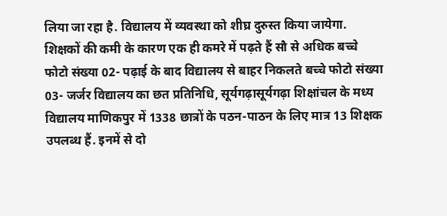लिया जा रहा है. विद्यालय में व्यवस्था को शीघ्र दुरुस्त किया जायेगा.
शिक्षकों की कमी के कारण एक ही कमरे में पढ़ते हैं सौ से अधिक बच्चे
फोटो संख्या 02- पढ़ाई के बाद विद्यालय से बाहर निकलते बच्चे फोटो संख्या 03- जर्जर विद्यालय का छत प्रतिनिधि, सूर्यगढ़ासूर्यगढ़ा शिक्षांचल के मध्य विद्यालय माणिकपुर में 1338 छात्रों के पठन-पाठन के लिए मात्र 13 शिक्षक उपलब्ध हैं. इनमें से दो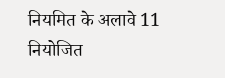नियमित के अलावे 11 नियोजित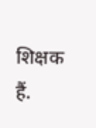शिक्षक हैं.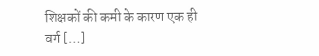शिक्षकों की कमी के कारण एक ही वर्ग […]